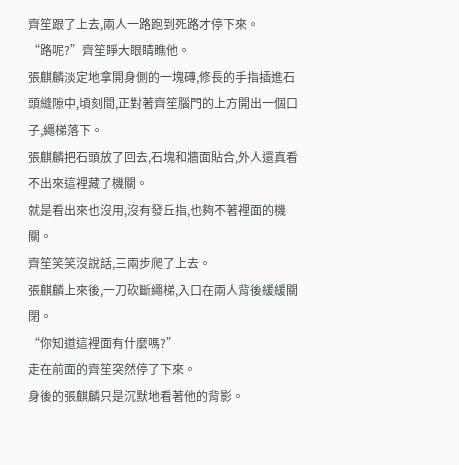齊笙跟了上去,兩人一路跑到死路才停下來。
“路呢?”齊笙睜大眼睛瞧他。
張麒麟淡定地拿開身側的一塊磚,修長的手指插進石頭縫隙中,頃刻間,正對著齊笙腦門的上方開出一個口子,繩梯落下。
張麒麟把石頭放了回去,石塊和牆面貼合,外人還真看不出來這裡藏了機關。
就是看出來也沒用,沒有發丘指,也夠不著裡面的機關。
齊笙笑笑沒說話,三兩步爬了上去。
張麒麟上來後,一刀砍斷繩梯,入口在兩人背後緩緩關閉。
“你知道這裡面有什麼嗎?”
走在前面的齊笙突然停了下來。
身後的張麒麟只是沉默地看著他的背影。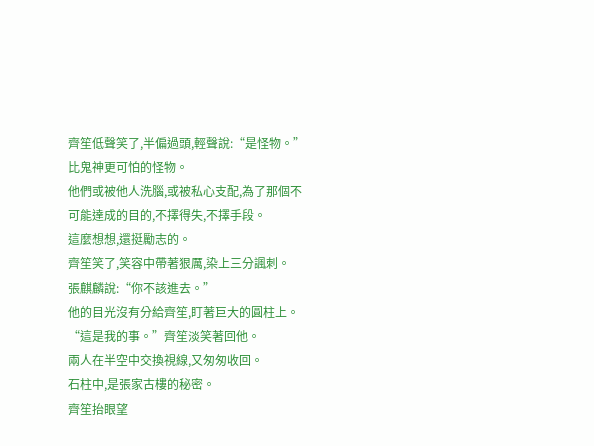齊笙低聲笑了,半偏過頭,輕聲說:“是怪物。”
比鬼神更可怕的怪物。
他們或被他人洗腦,或被私心支配,為了那個不可能達成的目的,不擇得失,不擇手段。
這麼想想,還挺勵志的。
齊笙笑了,笑容中帶著狠厲,染上三分諷刺。
張麒麟說:“你不該進去。”
他的目光沒有分給齊笙,盯著巨大的圓柱上。
“這是我的事。”齊笙淡笑著回他。
兩人在半空中交換視線,又匆匆收回。
石柱中,是張家古樓的秘密。
齊笙抬眼望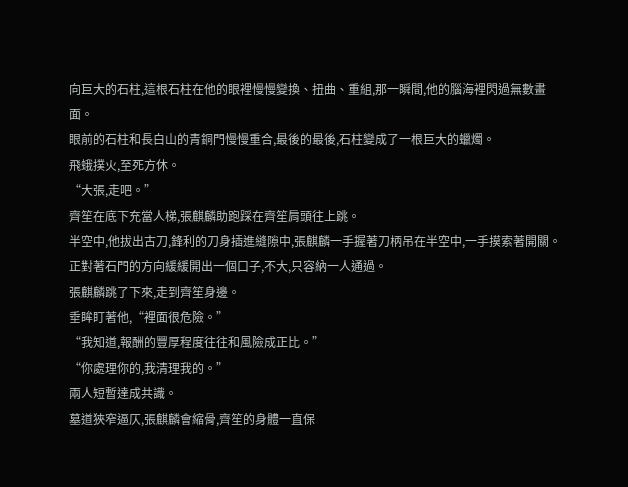向巨大的石柱,這根石柱在他的眼裡慢慢變換、扭曲、重組,那一瞬間,他的腦海裡閃過無數畫面。
眼前的石柱和長白山的青銅門慢慢重合,最後的最後,石柱變成了一根巨大的蠟燭。
飛蛾撲火,至死方休。
“大張,走吧。”
齊笙在底下充當人梯,張麒麟助跑踩在齊笙肩頭往上跳。
半空中,他拔出古刀,鋒利的刀身插進縫隙中,張麒麟一手握著刀柄吊在半空中,一手摸索著開關。
正對著石門的方向緩緩開出一個口子,不大,只容納一人通過。
張麒麟跳了下來,走到齊笙身邊。
垂眸盯著他,“裡面很危險。”
“我知道,報酬的豐厚程度往往和風險成正比。”
“你處理你的,我清理我的。”
兩人短暫達成共識。
墓道狹窄逼仄,張麒麟會縮骨,齊笙的身體一直保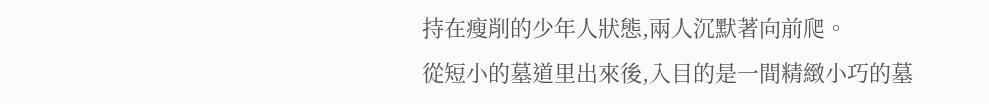持在瘦削的少年人狀態,兩人沉默著向前爬。
從短小的墓道里出來後,入目的是一間精緻小巧的墓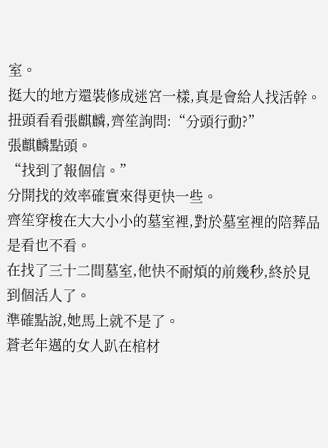室。
挺大的地方還裝修成迷宮一樣,真是會給人找活幹。
扭頭看看張麒麟,齊笙詢問:“分頭行動?”
張麒麟點頭。
“找到了報個信。”
分開找的效率確實來得更快一些。
齊笙穿梭在大大小小的墓室裡,對於墓室裡的陪葬品是看也不看。
在找了三十二間墓室,他快不耐煩的前幾秒,終於見到個活人了。
準確點說,她馬上就不是了。
蒼老年邁的女人趴在棺材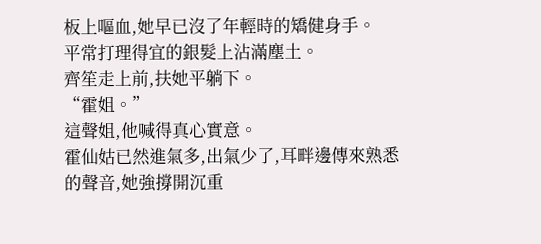板上嘔血,她早已沒了年輕時的矯健身手。
平常打理得宜的銀髮上沾滿塵土。
齊笙走上前,扶她平躺下。
“霍姐。”
這聲姐,他喊得真心實意。
霍仙姑已然進氣多,出氣少了,耳畔邊傳來熟悉的聲音,她強撐開沉重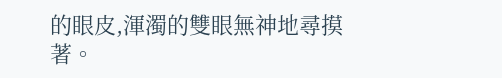的眼皮,渾濁的雙眼無神地尋摸著。